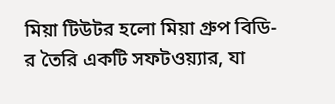মিয়া টিউটর হলো মিয়া গ্রুপ বিডি-র তৈরি একটি সফটওয়্যার, যা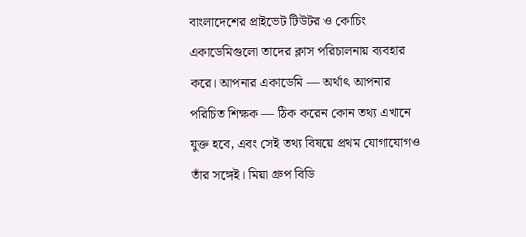বাংলাদেশের প্রাইভেট টিউটর ও কোচিং একাডেমিগুলো তাদের ক্লাস পরিচালনায় ব্যবহার করে। আপনার একাডেমি — অর্থাৎ আপনার পরিচিত শিক্ষক — ঠিক করেন কোন তথ্য এখানে যুক্ত হবে, এবং সেই তথ্য বিষয়ে প্রথম যোগাযোগও তাঁর সঙ্গেই। মিয়া গ্রুপ বিডি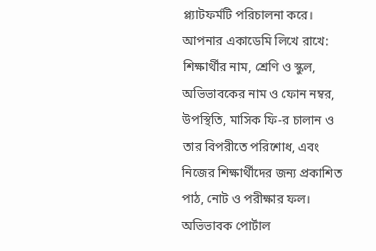প্ল্যাটফর্মটি পরিচালনা করে।
আপনার একাডেমি লিখে রাখে: শিক্ষার্থীর নাম, শ্রেণি ও স্কুল, অভিভাবকের নাম ও ফোন নম্বর, উপস্থিতি, মাসিক ফি-র চালান ও তার বিপরীতে পরিশোধ, এবং নিজের শিক্ষার্থীদের জন্য প্রকাশিত পাঠ, নোট ও পরীক্ষার ফল।
অভিভাবক পোর্টাল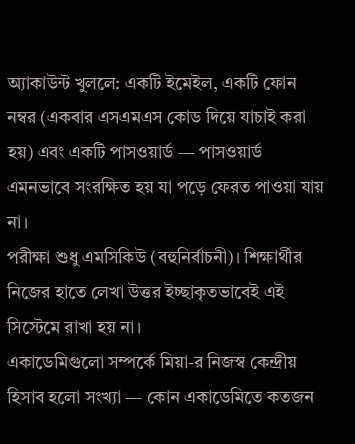অ্যাকাউন্ট খুললে: একটি ইমেইল, একটি ফোন নম্বর (একবার এসএমএস কোড দিয়ে যাচাই করা হয়) এবং একটি পাসওয়ার্ড — পাসওয়ার্ড এমনভাবে সংরক্ষিত হয় যা পড়ে ফেরত পাওয়া যায় না।
পরীক্ষা শুধু এমসিকিউ (বহুনির্বাচনী)। শিক্ষার্থীর নিজের হাতে লেখা উত্তর ইচ্ছাকৃতভাবেই এই সিস্টেমে রাখা হয় না।
একাডেমিগুলো সম্পর্কে মিয়া-র নিজস্ব কেন্দ্রীয় হিসাব হলো সংখ্যা — কোন একাডেমিতে কতজন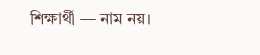শিক্ষার্থী — নাম নয়।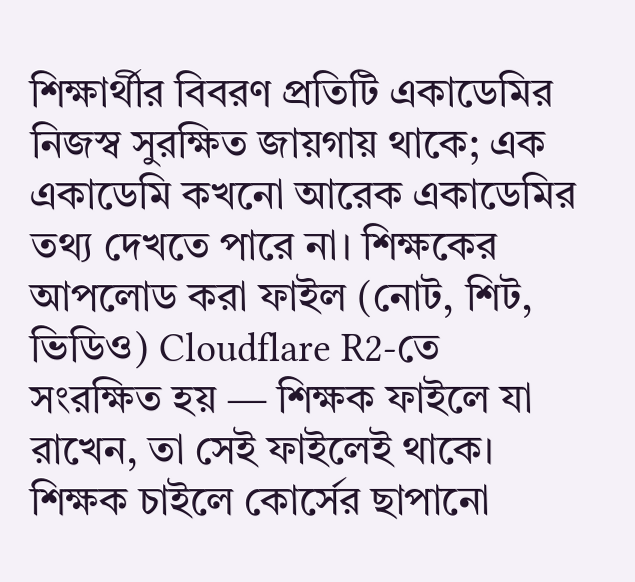শিক্ষার্থীর বিবরণ প্রতিটি একাডেমির নিজস্ব সুরক্ষিত জায়গায় থাকে; এক একাডেমি কখনো আরেক একাডেমির তথ্য দেখতে পারে না। শিক্ষকের আপলোড করা ফাইল (নোট, শিট, ভিডিও) Cloudflare R2-তে সংরক্ষিত হয় — শিক্ষক ফাইলে যা রাখেন, তা সেই ফাইলেই থাকে।
শিক্ষক চাইলে কোর্সের ছাপানো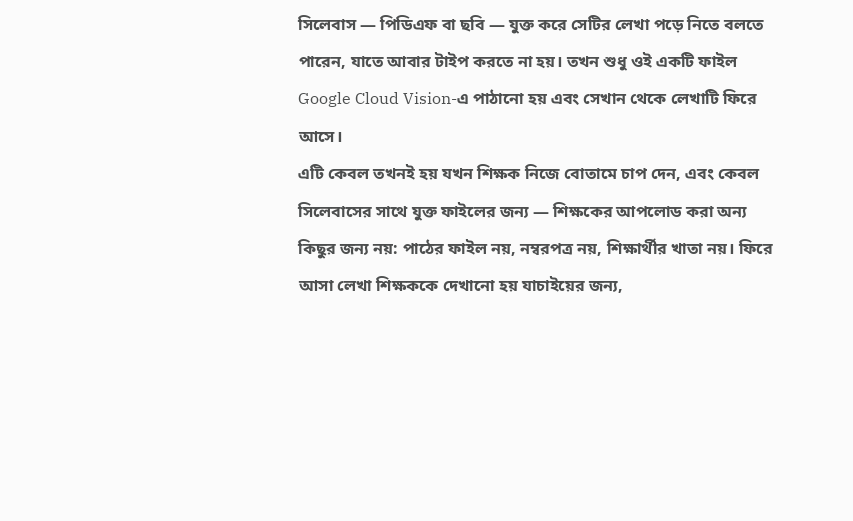সিলেবাস — পিডিএফ বা ছবি — যুক্ত করে সেটির লেখা পড়ে নিতে বলতে পারেন, যাতে আবার টাইপ করতে না হয়। তখন শুধু ওই একটি ফাইল Google Cloud Vision-এ পাঠানো হয় এবং সেখান থেকে লেখাটি ফিরে আসে।
এটি কেবল তখনই হয় যখন শিক্ষক নিজে বোতামে চাপ দেন, এবং কেবল সিলেবাসের সাথে যুক্ত ফাইলের জন্য — শিক্ষকের আপলোড করা অন্য কিছুর জন্য নয়: পাঠের ফাইল নয়, নম্বরপত্র নয়, শিক্ষার্থীর খাতা নয়। ফিরে আসা লেখা শিক্ষককে দেখানো হয় যাচাইয়ের জন্য,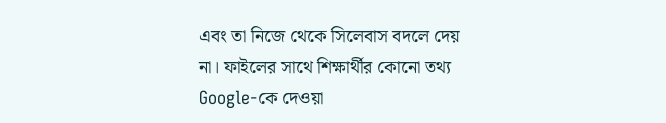এবং তা নিজে থেকে সিলেবাস বদলে দেয় না। ফাইলের সাথে শিক্ষার্থীর কোনো তথ্য Google-কে দেওয়া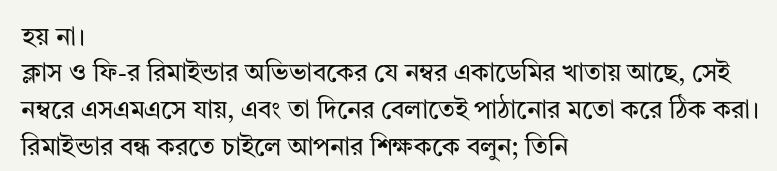হয় না।
ক্লাস ও ফি-র রিমাইন্ডার অভিভাবকের যে নম্বর একাডেমির খাতায় আছে, সেই নম্বরে এসএমএসে যায়, এবং তা দিনের বেলাতেই পাঠানোর মতো করে ঠিক করা। রিমাইন্ডার বন্ধ করতে চাইলে আপনার শিক্ষককে বলুন; তিনি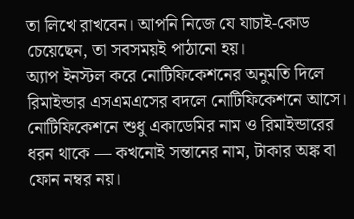তা লিখে রাখবেন। আপনি নিজে যে যাচাই-কোড চেয়েছেন, তা সবসময়ই পাঠানো হয়।
অ্যাপ ইনস্টল করে নোটিফিকেশনের অনুমতি দিলে রিমাইন্ডার এসএমএসের বদলে নোটিফিকেশনে আসে। নোটিফিকেশনে শুধু একাডেমির নাম ও রিমাইন্ডারের ধরন থাকে — কখনোই সন্তানের নাম, টাকার অঙ্ক বা ফোন নম্বর নয়।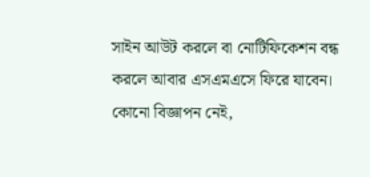সাইন আউট করলে বা নোটিফিকেশন বন্ধ করলে আবার এসএমএসে ফিরে যাবেন।
কোনো বিজ্ঞাপন নেই,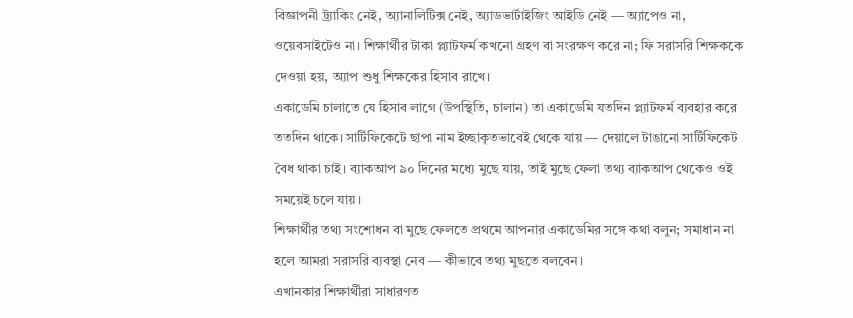বিজ্ঞাপনী ট্র্যাকিং নেই, অ্যানালিটিক্স নেই, অ্যাডভার্টাইজিং আইডি নেই — অ্যাপেও না, ওয়েবসাইটেও না। শিক্ষার্থীর টাকা প্ল্যাটফর্ম কখনো গ্রহণ বা সংরক্ষণ করে না; ফি সরাসরি শিক্ষককে দেওয়া হয়, অ্যাপ শুধু শিক্ষকের হিসাব রাখে।
একাডেমি চালাতে যে হিসাব লাগে (উপস্থিতি, চালান) তা একাডেমি যতদিন প্ল্যাটফর্ম ব্যবহার করে ততদিন থাকে। সার্টিফিকেটে ছাপা নাম ইচ্ছাকৃতভাবেই থেকে যায় — দেয়ালে টাঙানো সার্টিফিকেট বৈধ থাকা চাই। ব্যাকআপ ৯০ দিনের মধ্যে মুছে যায়, তাই মুছে ফেলা তথ্য ব্যাকআপ থেকেও ওই সময়েই চলে যায়।
শিক্ষার্থীর তথ্য সংশোধন বা মুছে ফেলতে প্রথমে আপনার একাডেমির সঙ্গে কথা বলুন; সমাধান না হলে আমরা সরাসরি ব্যবস্থা নেব — কীভাবে তথ্য মুছতে বলবেন।
এখানকার শিক্ষার্থীরা সাধারণত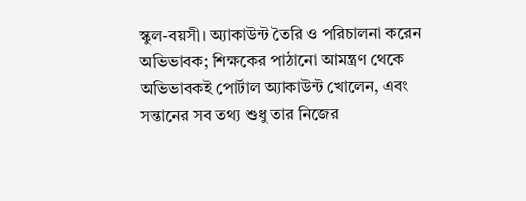স্কুল-বয়সী। অ্যাকাউন্ট তৈরি ও পরিচালনা করেন অভিভাবক; শিক্ষকের পাঠানো আমন্ত্রণ থেকে অভিভাবকই পোর্টাল অ্যাকাউন্ট খোলেন, এবং সন্তানের সব তথ্য শুধু তার নিজের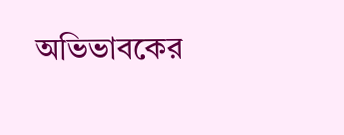অভিভাবকের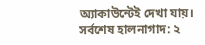অ্যাকাউন্টেই দেখা যায়।
সর্বশেষ হালনাগাদ: ২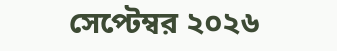সেপ্টেম্বর ২০২৬